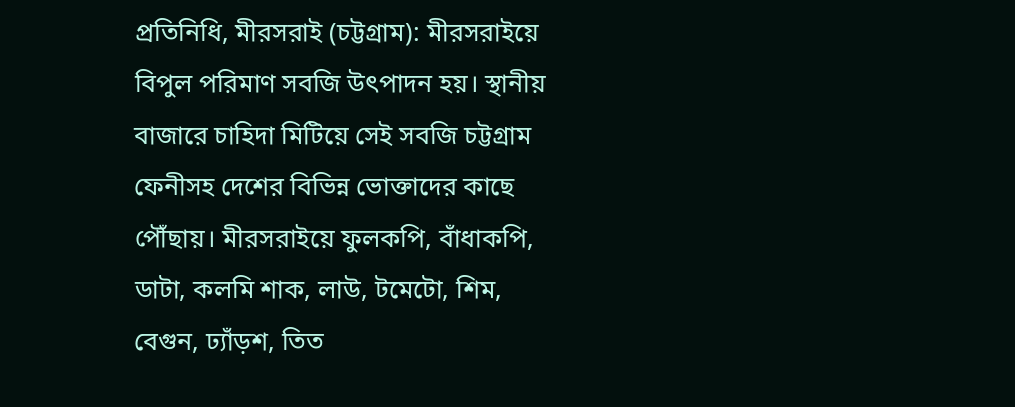প্রতিনিধি, মীরসরাই (চট্টগ্রাম): মীরসরাইয়ে বিপুল পরিমাণ সবজি উৎপাদন হয়। স্থানীয় বাজারে চাহিদা মিটিয়ে সেই সবজি চট্টগ্রাম ফেনীসহ দেশের বিভিন্ন ভোক্তাদের কাছে পৌঁছায়। মীরসরাইয়ে ফুলকপি, বাঁধাকপি, ডাটা, কলমি শাক, লাউ, টমেটো, শিম, বেগুন, ঢ্যাঁড়শ, তিত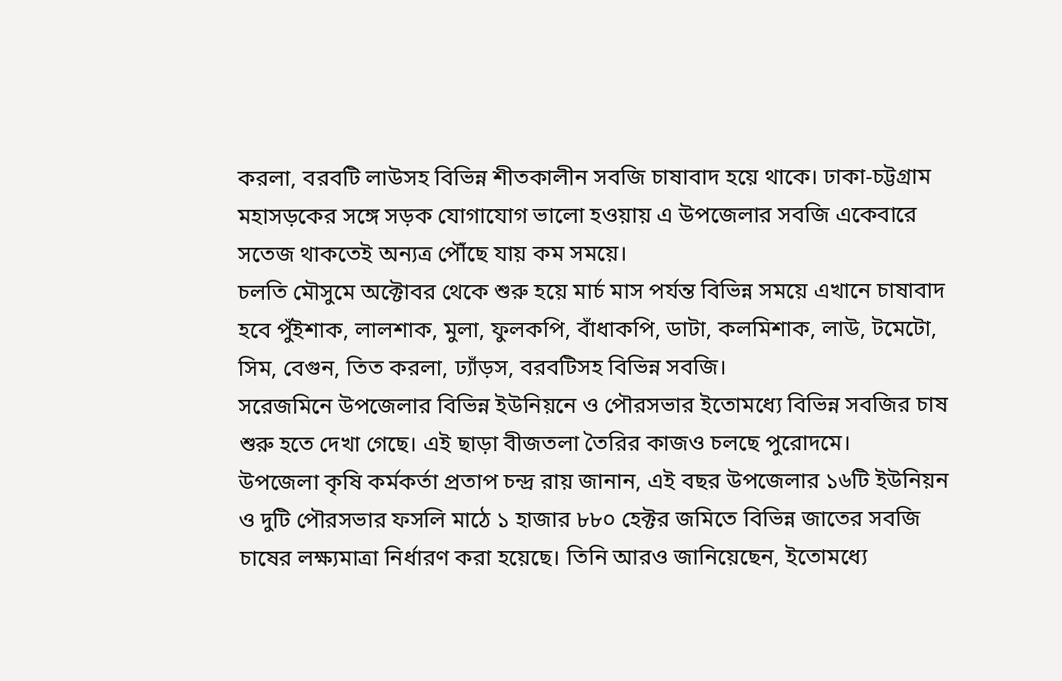করলা, বরবটি লাউসহ বিভিন্ন শীতকালীন সবজি চাষাবাদ হয়ে থাকে। ঢাকা-চট্টগ্রাম মহাসড়কের সঙ্গে সড়ক যোগাযোগ ভালো হওয়ায় এ উপজেলার সবজি একেবারে সতেজ থাকতেই অন্যত্র পৌঁছে যায় কম সময়ে।
চলতি মৌসুমে অক্টোবর থেকে শুরু হয়ে মার্চ মাস পর্যন্ত বিভিন্ন সময়ে এখানে চাষাবাদ হবে পুঁইশাক, লালশাক, মুলা, ফুলকপি, বাঁধাকপি, ডাটা, কলমিশাক, লাউ, টমেটো, সিম, বেগুন, তিত করলা, ঢ্যাঁড়স, বরবটিসহ বিভিন্ন সবজি।
সরেজমিনে উপজেলার বিভিন্ন ইউনিয়নে ও পৌরসভার ইতোমধ্যে বিভিন্ন সবজির চাষ শুরু হতে দেখা গেছে। এই ছাড়া বীজতলা তৈরির কাজও চলছে পুরোদমে।
উপজেলা কৃষি কর্মকর্তা প্রতাপ চন্দ্র রায় জানান, এই বছর উপজেলার ১৬টি ইউনিয়ন ও দুটি পৌরসভার ফসলি মাঠে ১ হাজার ৮৮০ হেক্টর জমিতে বিভিন্ন জাতের সবজি চাষের লক্ষ্যমাত্রা নির্ধারণ করা হয়েছে। তিনি আরও জানিয়েছেন, ইতোমধ্যে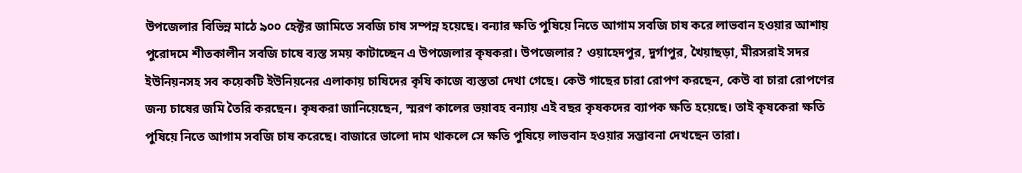উপজেলার বিভিন্ন মাঠে ৯০০ হেক্টর জামিতে সবজি চাষ সম্পন্ন হয়েছে। বন্যার ক্ষতি পুষিয়ে নিতে আগাম সবজি চাষ করে লাভবান হওয়ার আশায় পুরোদমে শীতকালীন সবজি চাষে ব্যস্ত সময় কাটাচ্ছেন এ উপজেলার কৃষকরা। উপজেলার? ওয়াহেদপুর, দুর্গাপুর, খৈয়াছড়া, মীরসরাই সদর ইউনিয়নসহ সব কয়েকটি ইউনিয়নের এলাকায় চাষিদের কৃষি কাজে ব্যস্ততা দেখা গেছে। কেউ গাছের চারা রোপণ করছেন, কেউ বা চারা রোপণের জন্য চাষের জমি তৈরি করছেন। কৃষকরা জানিয়েছেন, স্মরণ কালের ভয়াবহ বন্যায় এই বছর কৃষকদের ব্যাপক ক্ষতি হয়েছে। তাই কৃষকেরা ক্ষতি পুষিয়ে নিতে আগাম সবজি চাষ করেছে। বাজারে ভালো দাম থাকলে সে ক্ষতি পুষিয়ে লাভবান হওয়ার সম্ভাবনা দেখছেন তারা।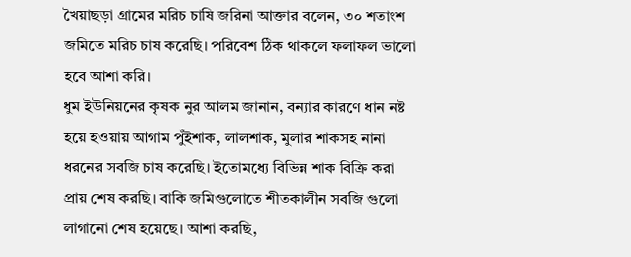খৈয়াছড়া গ্রামের মরিচ চাষি জরিনা আক্তার বলেন, ৩০ শতাংশ জমিতে মরিচ চাষ করেছি। পরিবেশ ঠিক থাকলে ফলাফল ভালো হবে আশা করি।
ধুম ইউনিয়নের কৃষক নুর আলম জানান, বন্যার কারণে ধান নষ্ট হয়ে হওয়ায় আগাম পুঁইশাক, লালশাক, মুলার শাকসহ নানা ধরনের সবজি চাষ করেছি। ইতোমধ্যে বিভিন্ন শাক বিক্রি করা প্রায় শেষ করছি। বাকি জমিগুলোতে শীতকালীন সবজি গুলো লাগানো শেষ হয়েছে। আশা করছি,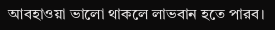আবহাওয়া ভালো থাকলে লাভবান হতে পারব।